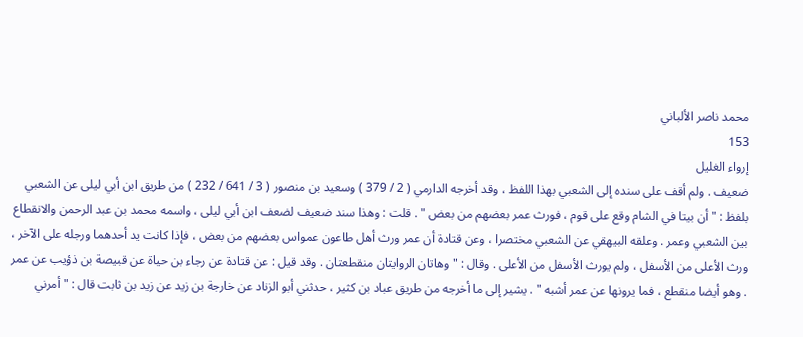محمد ناصر الألباني
153
إرواء الغليل
ضعيف . ولم أقف على سنده إلى الشعبي بهذا اللفظ ، وقد أخرجه الدارمي ( 2 / 379 ) وسعيد بن منصور ( 3 / 641 / 232 ) من طريق ابن أبي ليلى عن الشعبي بلفظ : " أن بيتا في الشام وقع على قوم ، فورث عمر بعضهم من بعض " . قلت : وهذا سند ضعيف لضعف ابن أبي ليلى ، واسمه محمد بن عبد الرحمن والانقطاع بين الشعبي وعمر . وعلقه البيهقي عن الشعبي مختصرا ، وعن قتادة أن عمر ورث أهل طاعون عمواس بعضهم من بعض ، فإذا كانت يد أحدهما ورجله على الآخر ، ورث الأعلى من الأسفل ، ولم يورث الأسفل من الأعلى . وقال : " وهاتان الروايتان منقطعتان . وقد قيل : عن قتادة عن رجاء بن حياة عن قبيصة بن ذؤيب عن عمر . وهو أيضا منقطع ، فما يرونها عن عمر أشبه " . يشير إلى ما أخرجه من طريق عباد بن كثير ، حدثني أبو الزناد عن خارجة بن زيد عن زيد بن ثابت قال : " أمرني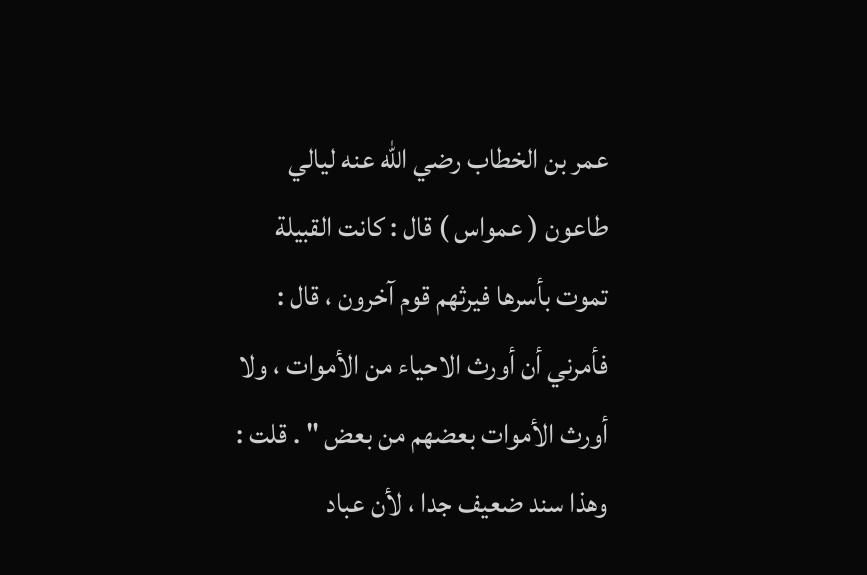عمر بن الخطاب رضي الله عنه ليالي طاعون ( عمواس ) قال : كانت القبيلة تموت بأسرها فيرثهم قوم آخرون ، قال : فأمرني أن أورث الاحياء من الأموات ، ولا أورث الأموات بعضهم من بعض " . قلت : وهذا سند ضعيف جدا ، لأن عباد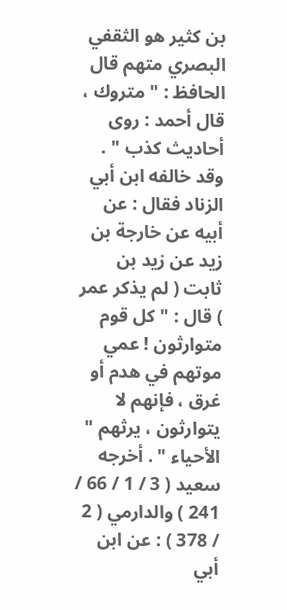بن كثير هو الثقفي البصري متهم قال الحافظ : " متروك ، قال أحمد : روى أحاديث كذب " . وقد خالفه ابن أبي الزناد فقال : عن أبيه عن خارجة بن زيد عن زيد بن ثابت ( لم يذكر عمر ) قال : " كل قوم متوارثون ! عمي موتهم في هدم أو غرق ، فإنهم لا يتوارثون ، يرثهم " الأحياء " . أخرجه سعيد ( 3 / 1 / 66 / 241 ) والدارمي ( 2 / 378 ) : عن ابن أبي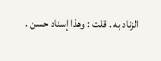الزناد به . قلت : وهذا إسناد حسن .